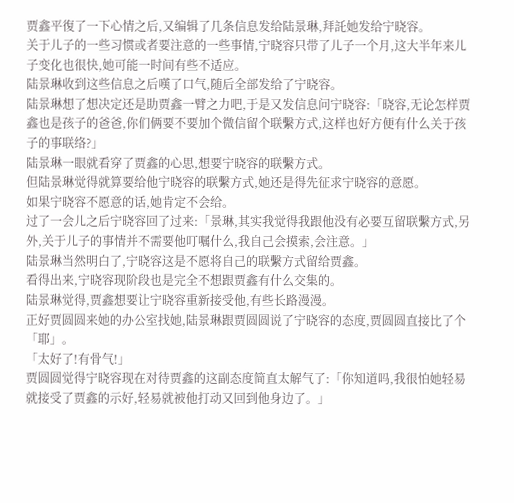贾鑫平復了一下心情之后,又编辑了几条信息发给陆景琳,拜託她发给宁晓容。
关于儿子的一些习惯或者要注意的一些事情,宁晓容只带了儿子一个月,这大半年来儿子变化也很快,她可能一时间有些不适应。
陆景琳收到这些信息之后嘆了口气,随后全部发给了宁晓容。
陆景琳想了想决定还是助贾鑫一臂之力吧,于是又发信息问宁晓容:「晓容,无论怎样贾鑫也是孩子的爸爸,你们俩要不要加个微信留个联繫方式,这样也好方便有什么关于孩子的事联络?」
陆景琳一眼就看穿了贾鑫的心思,想要宁晓容的联繫方式。
但陆景琳觉得就算要给他宁晓容的联繫方式,她还是得先征求宁晓容的意愿。
如果宁晓容不愿意的话,她肯定不会给。
过了一会儿之后宁晓容回了过来:「景琳,其实我觉得我跟他没有必要互留联繫方式,另外,关于儿子的事情并不需要他叮嘱什么,我自己会摸索,会注意。」
陆景琳当然明白了,宁晓容这是不愿将自己的联繫方式留给贾鑫。
看得出来,宁晓容现阶段也是完全不想跟贾鑫有什么交集的。
陆景琳觉得,贾鑫想要让宁晓容重新接受他,有些长路漫漫。
正好贾圆圆来她的办公室找她,陆景琳跟贾圆圆说了宁晓容的态度,贾圆圆直接比了个「耶」。
「太好了!有骨气!」
贾圆圆觉得宁晓容现在对待贾鑫的这副态度简直太解气了:「你知道吗,我很怕她轻易就接受了贾鑫的示好,轻易就被他打动又回到他身边了。」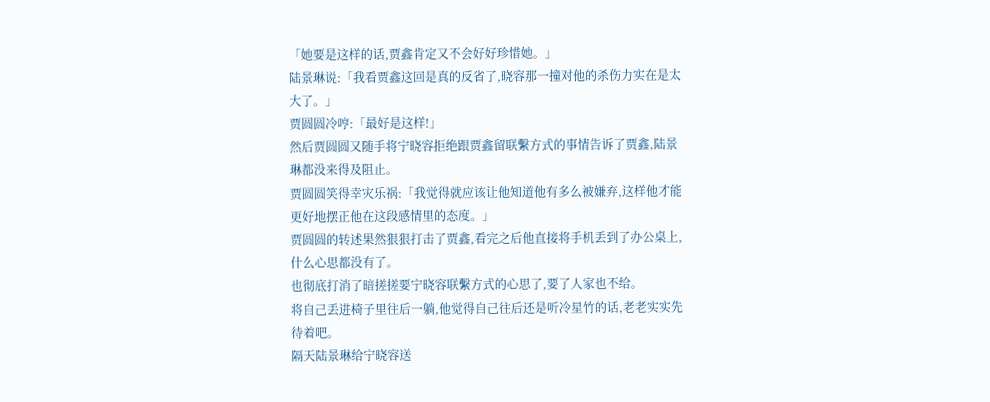「她要是这样的话,贾鑫肯定又不会好好珍惜她。」
陆景琳说:「我看贾鑫这回是真的反省了,晓容那一撞对他的杀伤力实在是太大了。」
贾圆圆冷哼:「最好是这样!」
然后贾圆圆又随手将宁晓容拒绝跟贾鑫留联繫方式的事情告诉了贾鑫,陆景琳都没来得及阻止。
贾圆圆笑得幸灾乐祸:「我觉得就应该让他知道他有多么被嫌弃,这样他才能更好地摆正他在这段感情里的态度。」
贾圆圆的转述果然狠狠打击了贾鑫,看完之后他直接将手机丢到了办公桌上,什么心思都没有了。
也彻底打消了暗搓搓要宁晓容联繫方式的心思了,要了人家也不给。
将自己丢进椅子里往后一躺,他觉得自己往后还是听冷星竹的话,老老实实先待着吧。
隔天陆景琳给宁晓容送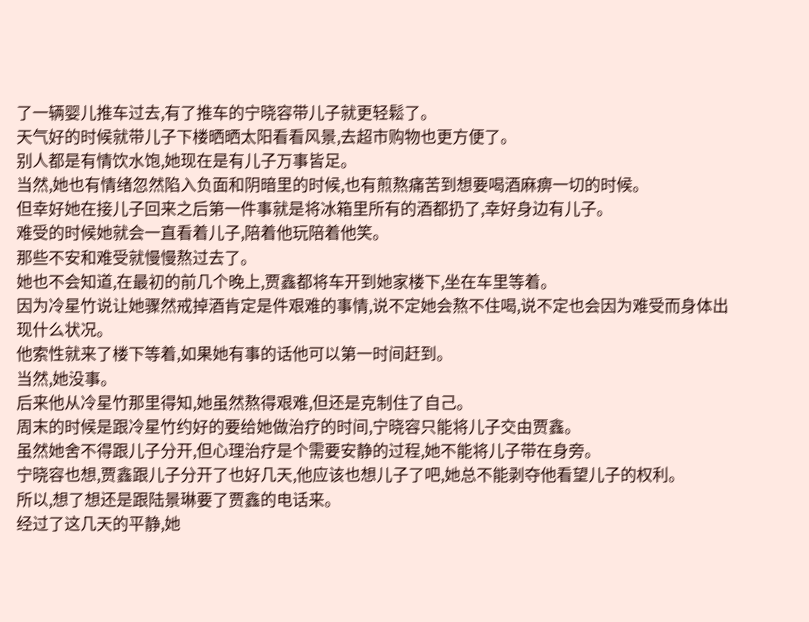了一辆婴儿推车过去,有了推车的宁晓容带儿子就更轻鬆了。
天气好的时候就带儿子下楼晒晒太阳看看风景,去超市购物也更方便了。
别人都是有情饮水饱,她现在是有儿子万事皆足。
当然,她也有情绪忽然陷入负面和阴暗里的时候,也有煎熬痛苦到想要喝酒麻痹一切的时候。
但幸好她在接儿子回来之后第一件事就是将冰箱里所有的酒都扔了,幸好身边有儿子。
难受的时候她就会一直看着儿子,陪着他玩陪着他笑。
那些不安和难受就慢慢熬过去了。
她也不会知道,在最初的前几个晚上,贾鑫都将车开到她家楼下,坐在车里等着。
因为冷星竹说让她骤然戒掉酒肯定是件艰难的事情,说不定她会熬不住喝,说不定也会因为难受而身体出现什么状况。
他索性就来了楼下等着,如果她有事的话他可以第一时间赶到。
当然,她没事。
后来他从冷星竹那里得知,她虽然熬得艰难,但还是克制住了自己。
周末的时候是跟冷星竹约好的要给她做治疗的时间,宁晓容只能将儿子交由贾鑫。
虽然她舍不得跟儿子分开,但心理治疗是个需要安静的过程,她不能将儿子带在身旁。
宁晓容也想,贾鑫跟儿子分开了也好几天,他应该也想儿子了吧,她总不能剥夺他看望儿子的权利。
所以,想了想还是跟陆景琳要了贾鑫的电话来。
经过了这几天的平静,她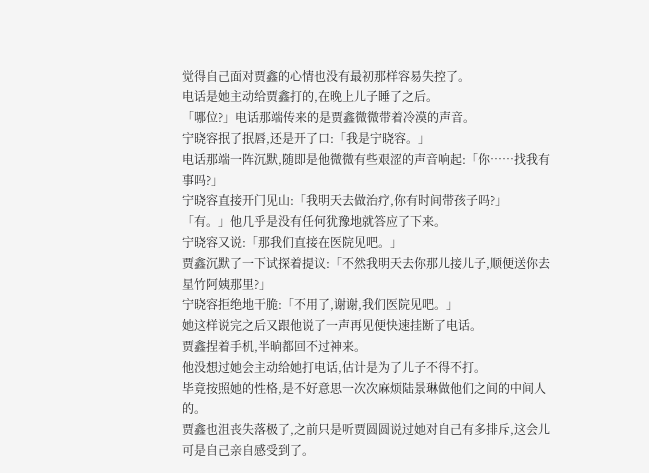觉得自己面对贾鑫的心情也没有最初那样容易失控了。
电话是她主动给贾鑫打的,在晚上儿子睡了之后。
「哪位?」电话那端传来的是贾鑫微微带着冷漠的声音。
宁晓容抿了抿唇,还是开了口:「我是宁晓容。」
电话那端一阵沉默,随即是他微微有些艰涩的声音响起:「你……找我有事吗?」
宁晓容直接开门见山:「我明天去做治疗,你有时间带孩子吗?」
「有。」他几乎是没有任何犹豫地就答应了下来。
宁晓容又说:「那我们直接在医院见吧。」
贾鑫沉默了一下试探着提议:「不然我明天去你那儿接儿子,顺便送你去星竹阿姨那里?」
宁晓容拒绝地干脆:「不用了,谢谢,我们医院见吧。」
她这样说完之后又跟他说了一声再见便快速挂断了电话。
贾鑫捏着手机,半晌都回不过神来。
他没想过她会主动给她打电话,估计是为了儿子不得不打。
毕竟按照她的性格,是不好意思一次次麻烦陆景琳做他们之间的中间人的。
贾鑫也沮丧失落极了,之前只是听贾圆圆说过她对自己有多排斥,这会儿可是自己亲自感受到了。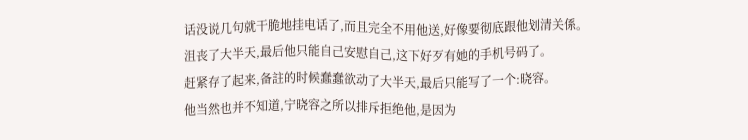话没说几句就干脆地挂电话了,而且完全不用他送,好像要彻底跟他划清关係。
沮丧了大半天,最后他只能自己安慰自己,这下好歹有她的手机号码了。
赶紧存了起来,备註的时候蠢蠢欲动了大半天,最后只能写了一个:晓容。
他当然也并不知道,宁晓容之所以排斥拒绝他,是因为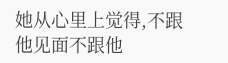她从心里上觉得,不跟他见面不跟他